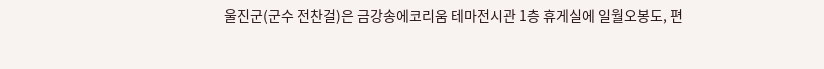울진군(군수 전찬걸)은 금강송에코리움 테마전시관 1층 휴게실에 일월오봉도, 편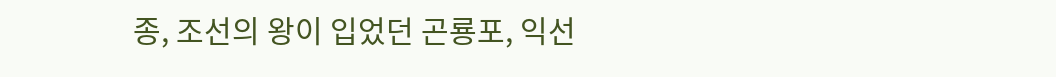종, 조선의 왕이 입었던 곤룡포, 익선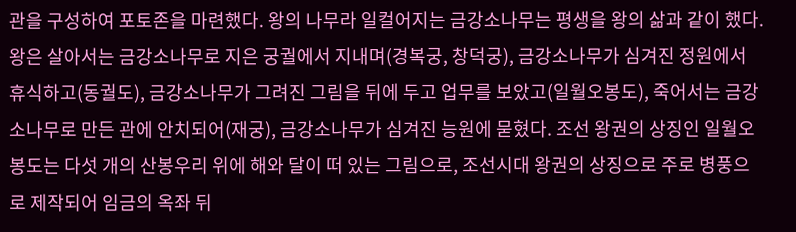관을 구성하여 포토존을 마련했다. 왕의 나무라 일컬어지는 금강소나무는 평생을 왕의 삶과 같이 했다. 왕은 살아서는 금강소나무로 지은 궁궐에서 지내며(경복궁, 창덕궁), 금강소나무가 심겨진 정원에서 휴식하고(동궐도), 금강소나무가 그려진 그림을 뒤에 두고 업무를 보았고(일월오봉도), 죽어서는 금강소나무로 만든 관에 안치되어(재궁), 금강소나무가 심겨진 능원에 묻혔다. 조선 왕권의 상징인 일월오봉도는 다섯 개의 산봉우리 위에 해와 달이 떠 있는 그림으로, 조선시대 왕권의 상징으로 주로 병풍으로 제작되어 임금의 옥좌 뒤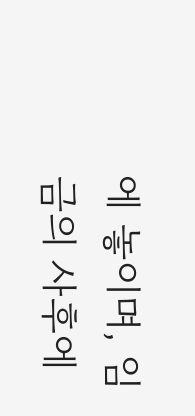에 놓이며, 임금의 사후에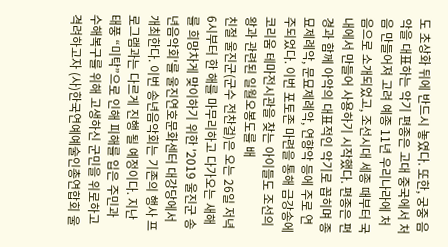도 초상화 뒤에 반드시 놓였다. 또한, 궁중 음악을 대표하는 악기 편종은 고대 중국에서 처음 만들어져 고려 예종 11년 우리나라에 처음으로 소개되었고, 조선시대 세종 때부터 국내에서 만들어 사용하기 시작했다. 편종은 편경과 함께 아악의 대표적인 악기로 꼽히며 종묘제례악, 문묘제례악, 연향악 등에 주로 연주되었다. 이번 포토존 마련을 통해 금강송에코리움 테마전시관을 찾는 아이들도 조선의 왕과 관련된 일월오봉도를 배
친절 울진군(군수 전찬걸)은 오는 26일 저녁 6시부터 한 해를 마무리하고 다가오는 새해를 희망차게 맞이하기 위한 '2019 울진군 송년음악회'를 울진연호문화센터 대강당에서 개최한다. 이번 송년음악회는 기존의 행사 프로그램과는 다르게 진행 될 예정이다. 지난 태풍 “미탁”으로 인해 피해를 입은 주민과 수해복구를 위해 고생하신 군민을 위로하고 격려하고자 (사)한국연예예술인총연합회 울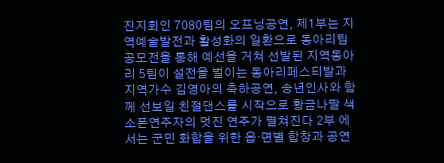진지회인 7080팀의 오프닝공연, 제1부는 지역예술발전과 활성화의 일환으로 동아리팀 공모전을 통해 예선을 거쳐 선발된 지역동아리 5팀이 설전을 벌이는 동아리페스티발과 지역가수 김영아의 축하공연, 송년인사와 함께 선보일 친절댄스를 시작으로 황금나팔 색소폰연주자의 멋진 연주가 펼쳐진다 2부 에서는 군민 화합을 위한 읍·면별 합창과 공연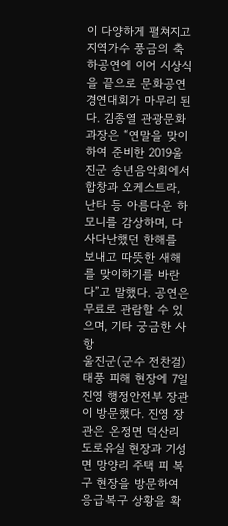이 다양하게 펼쳐지고 지역가수 풍금의 축하공연에 이어 시상식을 끝으로 문화공연 경연대회가 마무리 된다. 김종열 관광문화과장은 “연말을 맞이하여 준비한 2019울진군 송년음악회에서 합창과 오케스트라, 난타 등 아름다운 하모니를 감상하며, 다사다난했던 한해를 보내고 따뜻한 새해를 맞이하기를 바란다”고 말했다. 공연은 무료로 관람할 수 있으며, 기타 궁금한 사항
울진군(군수 전찬걸) 태풍 피해 현장에 7일 진영 행정안전부 장관이 방문했다. 진영 장관은 온정면 덕산리 도로유실 현장과 기성면 망양리 주택 피 복구 현장을 방문하여 응급복구 상황을 확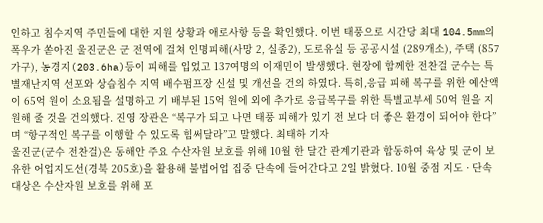인하고 침수지역 주민들에 대한 지원 상황과 애로사항 등을 확인했다. 이번 태풍으로 시간당 최대 104.5mm의 폭우가 쏟아진 울진군은 군 전역에 걸쳐 인명피해(사망 2, 실종2), 도로유실 등 공공시설 (289개소), 주택 (857가구), 농경지(203.6ha)등이 피해를 입었고 137여명의 이재민이 발생했다. 현장에 함께한 전찬걸 군수는 특별재난지역 선포와 상습침수 지역 배수펌프장 신설 및 개선을 건의 하였다. 특히,응급 피해 복구를 위한 예산액이 65억 원이 소요됨을 설명하고 기 배부된 15억 원에 외에 추가로 응급복구를 위한 특별교부세 50억 원을 지원해 줄 것을 건의했다. 진영 장관은 “복구가 되고 나면 태풍 피해가 있기 전 보다 더 좋은 환경이 되어야 한다” 며 “항구적인 복구를 이행할 수 있도록 힘써달라”고 말했다. 최태하 기자
울진군(군수 전찬걸)은 동해안 주요 수산자원 보호를 위해 10월 한 달간 관계기관과 합동하여 육상 및 군이 보유한 어업지도선(경북 205호)을 활용해 불법어업 집중 단속에 들어간다고 2일 밝혔다. 10월 중점 지도 · 단속 대상은 수산자원 보호를 위해 포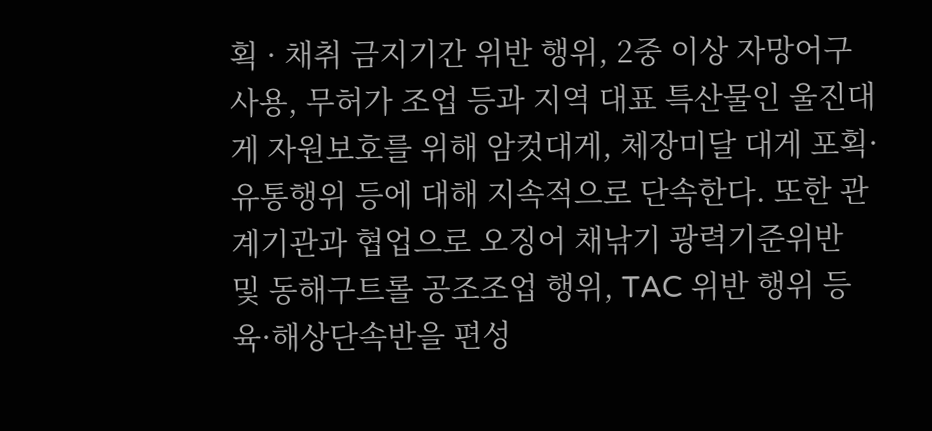획 · 채취 금지기간 위반 행위, 2중 이상 자망어구 사용, 무허가 조업 등과 지역 대표 특산물인 울진대게 자원보호를 위해 암컷대게, 체장미달 대게 포획·유통행위 등에 대해 지속적으로 단속한다. 또한 관계기관과 협업으로 오징어 채낚기 광력기준위반 및 동해구트롤 공조조업 행위, TAC 위반 행위 등 육·해상단속반을 편성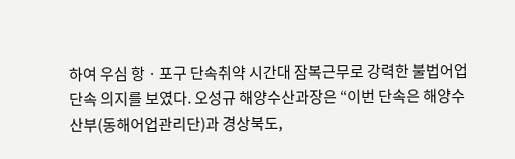하여 우심 항 · 포구 단속취약 시간대 잠복근무로 강력한 불법어업 단속 의지를 보였다. 오성규 해양수산과장은 “이번 단속은 해양수산부(동해어업관리단)과 경상북도,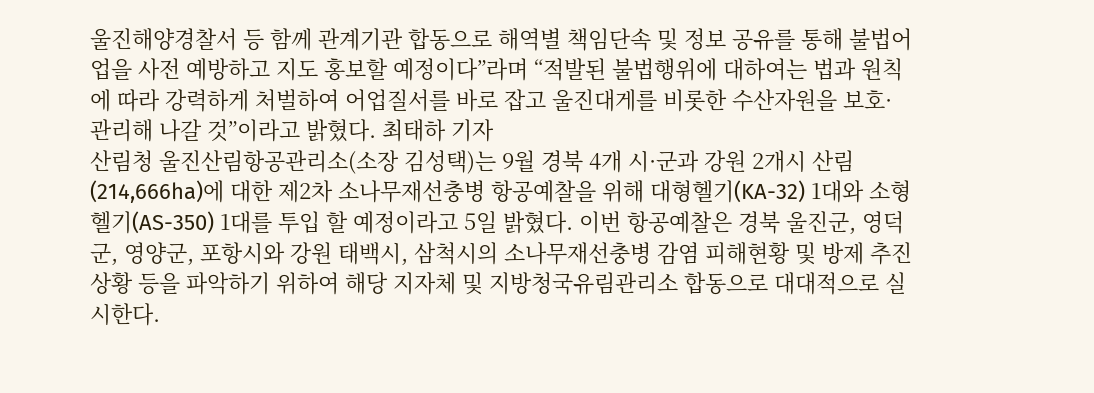울진해양경찰서 등 함께 관계기관 합동으로 해역별 책임단속 및 정보 공유를 통해 불법어업을 사전 예방하고 지도 홍보할 예정이다”라며 “적발된 불법행위에 대하여는 법과 원칙에 따라 강력하게 처벌하여 어업질서를 바로 잡고 울진대게를 비롯한 수산자원을 보호·관리해 나갈 것”이라고 밝혔다. 최태하 기자
산림청 울진산림항공관리소(소장 김성택)는 9월 경북 4개 시·군과 강원 2개시 산림(214,666ha)에 대한 제2차 소나무재선충병 항공예찰을 위해 대형헬기(KA-32) 1대와 소형헬기(AS-350) 1대를 투입 할 예정이라고 5일 밝혔다. 이번 항공예찰은 경북 울진군, 영덕군, 영양군, 포항시와 강원 태백시, 삼척시의 소나무재선충병 감염 피해현황 및 방제 추진 상황 등을 파악하기 위하여 해당 지자체 및 지방청국유림관리소 합동으로 대대적으로 실시한다.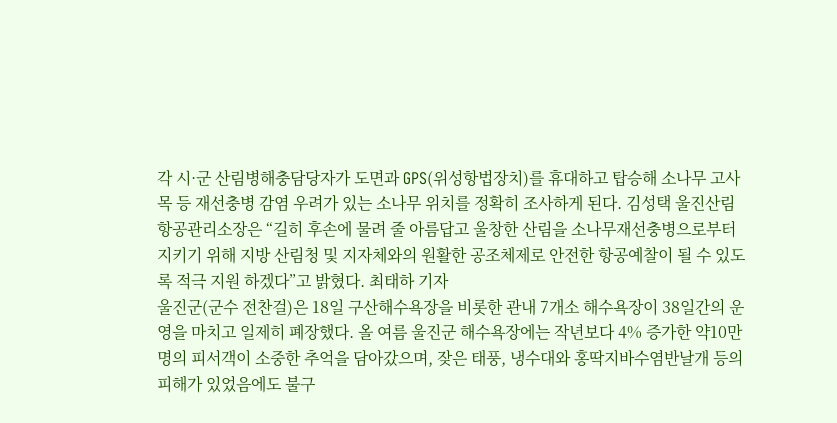각 시·군 산림병해충담당자가 도면과 GPS(위성항법장치)를 휴대하고 탑승해 소나무 고사목 등 재선충병 감염 우려가 있는 소나무 위치를 정확히 조사하게 된다. 김성택 울진산림항공관리소장은 “길히 후손에 물려 줄 아름답고 울창한 산림을 소나무재선충병으로부터 지키기 위해 지방 산림청 및 지자체와의 원활한 공조체제로 안전한 항공예찰이 될 수 있도록 적극 지원 하겠다”고 밝혔다. 최태하 기자
울진군(군수 전찬걸)은 18일 구산해수욕장을 비롯한 관내 7개소 해수욕장이 38일간의 운영을 마치고 일제히 폐장했다. 올 여름 울진군 해수욕장에는 작년보다 4% 증가한 약10만 명의 피서객이 소중한 추억을 담아갔으며, 잦은 태풍, 냉수대와 홍딱지바수염반날개 등의 피해가 있었음에도 불구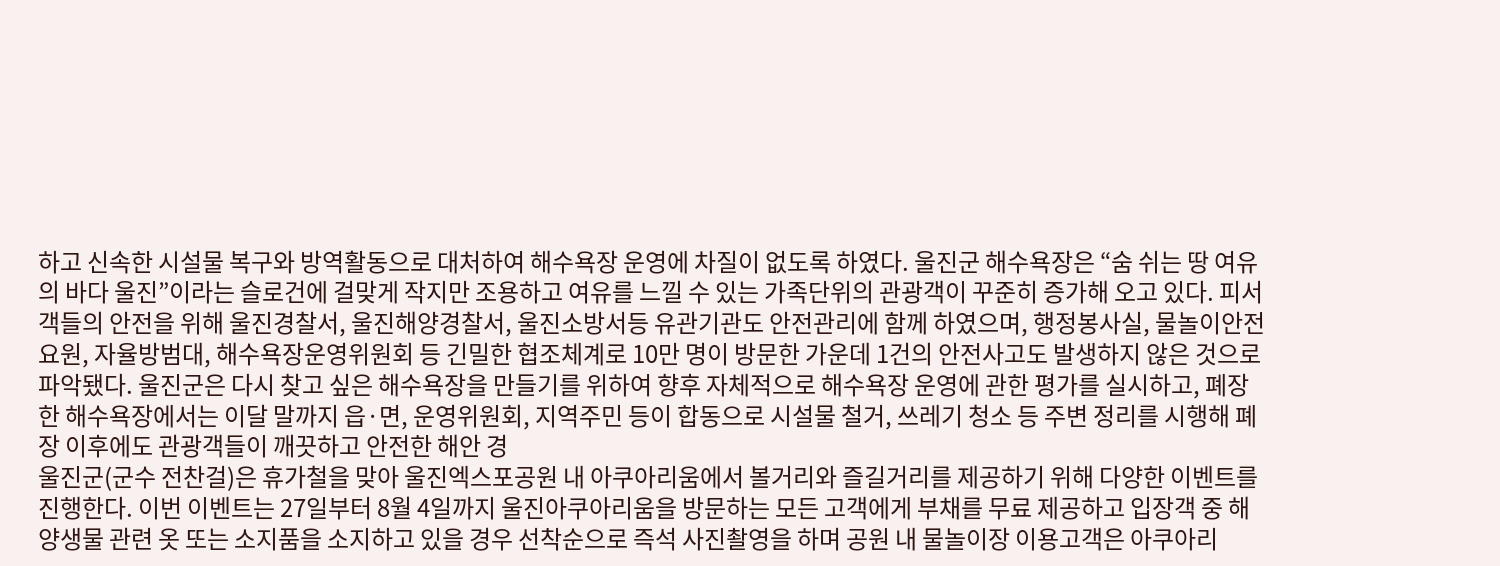하고 신속한 시설물 복구와 방역활동으로 대처하여 해수욕장 운영에 차질이 없도록 하였다. 울진군 해수욕장은 “숨 쉬는 땅 여유의 바다 울진”이라는 슬로건에 걸맞게 작지만 조용하고 여유를 느낄 수 있는 가족단위의 관광객이 꾸준히 증가해 오고 있다. 피서객들의 안전을 위해 울진경찰서, 울진해양경찰서, 울진소방서등 유관기관도 안전관리에 함께 하였으며, 행정봉사실, 물놀이안전요원, 자율방범대, 해수욕장운영위원회 등 긴밀한 협조체계로 10만 명이 방문한 가운데 1건의 안전사고도 발생하지 않은 것으로 파악됐다. 울진군은 다시 찾고 싶은 해수욕장을 만들기를 위하여 향후 자체적으로 해수욕장 운영에 관한 평가를 실시하고, 폐장한 해수욕장에서는 이달 말까지 읍·면, 운영위원회, 지역주민 등이 합동으로 시설물 철거, 쓰레기 청소 등 주변 정리를 시행해 폐장 이후에도 관광객들이 깨끗하고 안전한 해안 경
울진군(군수 전찬걸)은 휴가철을 맞아 울진엑스포공원 내 아쿠아리움에서 볼거리와 즐길거리를 제공하기 위해 다양한 이벤트를 진행한다. 이번 이벤트는 27일부터 8월 4일까지 울진아쿠아리움을 방문하는 모든 고객에게 부채를 무료 제공하고 입장객 중 해양생물 관련 옷 또는 소지품을 소지하고 있을 경우 선착순으로 즉석 사진촬영을 하며 공원 내 물놀이장 이용고객은 아쿠아리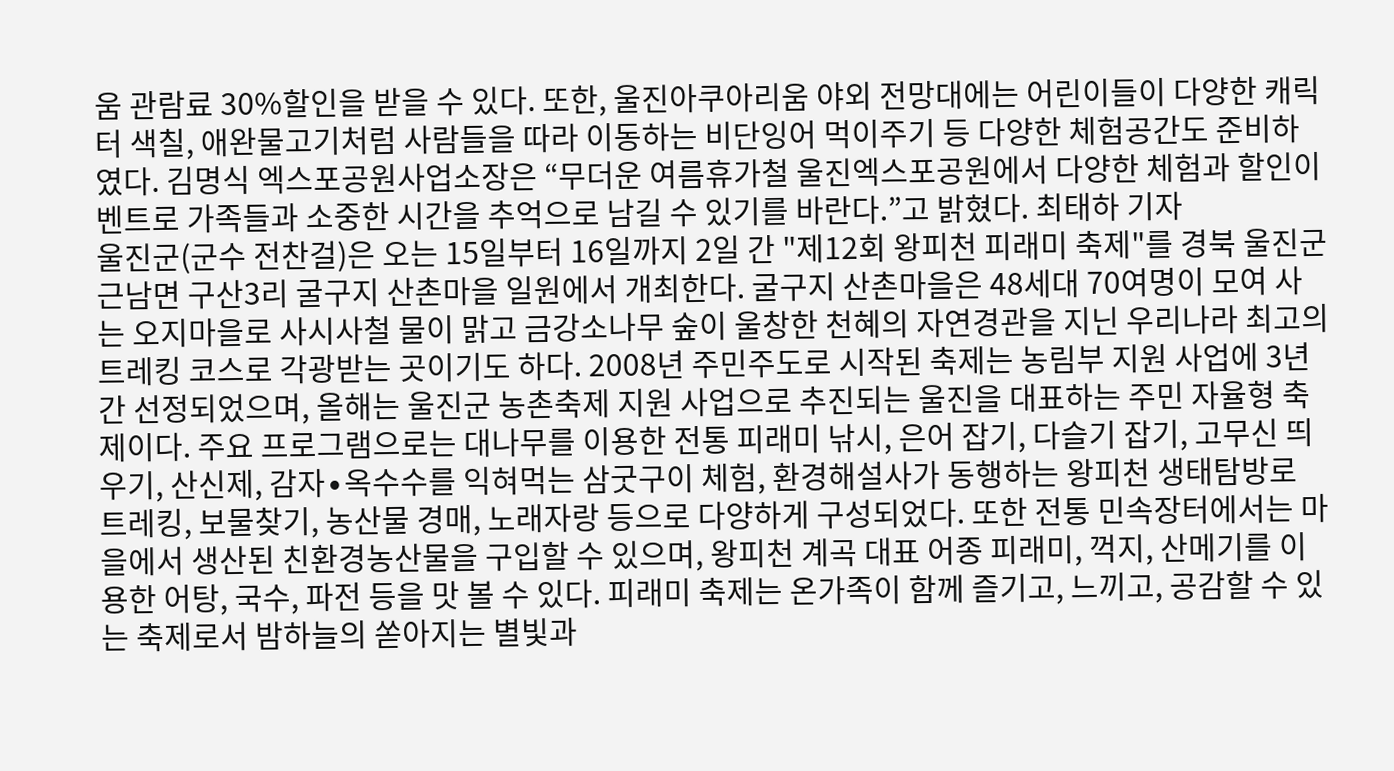움 관람료 30%할인을 받을 수 있다. 또한, 울진아쿠아리움 야외 전망대에는 어린이들이 다양한 캐릭터 색칠, 애완물고기처럼 사람들을 따라 이동하는 비단잉어 먹이주기 등 다양한 체험공간도 준비하였다. 김명식 엑스포공원사업소장은 “무더운 여름휴가철 울진엑스포공원에서 다양한 체험과 할인이벤트로 가족들과 소중한 시간을 추억으로 남길 수 있기를 바란다.”고 밝혔다. 최태하 기자
울진군(군수 전찬걸)은 오는 15일부터 16일까지 2일 간 "제12회 왕피천 피래미 축제"를 경북 울진군 근남면 구산3리 굴구지 산촌마을 일원에서 개최한다. 굴구지 산촌마을은 48세대 70여명이 모여 사는 오지마을로 사시사철 물이 맑고 금강소나무 숲이 울창한 천혜의 자연경관을 지닌 우리나라 최고의 트레킹 코스로 각광받는 곳이기도 하다. 2008년 주민주도로 시작된 축제는 농림부 지원 사업에 3년간 선정되었으며, 올해는 울진군 농촌축제 지원 사업으로 추진되는 울진을 대표하는 주민 자율형 축제이다. 주요 프로그램으로는 대나무를 이용한 전통 피래미 낚시, 은어 잡기, 다슬기 잡기, 고무신 띄우기, 산신제, 감자∙옥수수를 익혀먹는 삼굿구이 체험, 환경해설사가 동행하는 왕피천 생태탐방로 트레킹, 보물찾기, 농산물 경매, 노래자랑 등으로 다양하게 구성되었다. 또한 전통 민속장터에서는 마을에서 생산된 친환경농산물을 구입할 수 있으며, 왕피천 계곡 대표 어종 피래미, 꺽지, 산메기를 이용한 어탕, 국수, 파전 등을 맛 볼 수 있다. 피래미 축제는 온가족이 함께 즐기고, 느끼고, 공감할 수 있는 축제로서 밤하늘의 쏟아지는 별빛과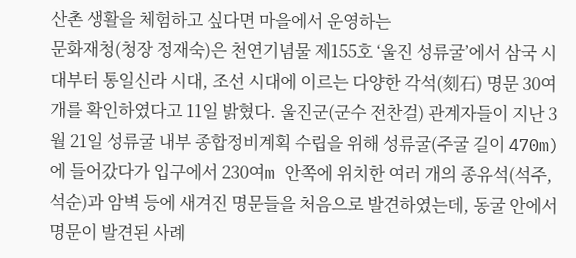산촌 생활을 체험하고 싶다면 마을에서 운영하는
문화재청(청장 정재숙)은 천연기념물 제155호 ‘울진 성류굴’에서 삼국 시대부터 통일신라 시대, 조선 시대에 이르는 다양한 각석(刻石) 명문 30여 개를 확인하였다고 11일 밝혔다. 울진군(군수 전찬걸) 관계자들이 지난 3월 21일 성류굴 내부 종합정비계획 수립을 위해 성류굴(주굴 길이 470m)에 들어갔다가 입구에서 230여m 안쪽에 위치한 여러 개의 종유석(석주, 석순)과 암벽 등에 새겨진 명문들을 처음으로 발견하였는데, 동굴 안에서 명문이 발견된 사례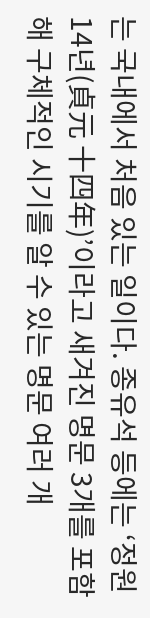는 국내에서 처음 있는 일이다. 종유석 등에는 ‘정원 14년(貞元 十四年)’이라고 새겨진 명문 3개를 포함해 구체적인 시기를 알 수 있는 명문 여러 개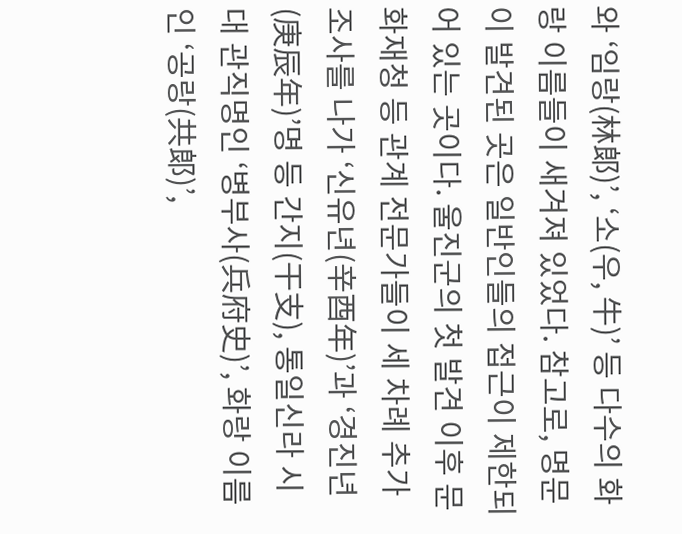와 ‘임랑(林郞)’, ‘소(우, 牛)’ 등 다수의 화랑 이름들이 새겨져 있었다. 참고로, 명문이 발견된 곳은 일반인들의 접근이 제한되어 있는 곳이다. 울진군의 첫 발견 이후 문화재청 등 관계 전문가들이 세 차례 추가 조사를 나가 ‘신유년(辛酉年)’과 ‘경진년(庚辰年)’명 등 간지(干支), 통일신라 시대 관직명인 ‘병부사(兵府史)’, 화랑 이름인 ‘공랑(共郞)’,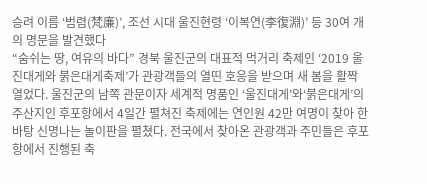승려 이름 ‘범렴(梵廉)’, 조선 시대 울진현령 ‘이복연(李復淵)’ 등 30여 개의 명문을 발견했다
“숨쉬는 땅, 여유의 바다” 경북 울진군의 대표적 먹거리 축제인 ‘2019 울진대게와 붉은대게축제’가 관광객들의 열띤 호응을 받으며 새 봄을 활짝 열었다. 울진군의 남쪽 관문이자 세계적 명품인 ‘울진대게’와‘붉은대게’의 주산지인 후포항에서 4일간 펼쳐진 축제에는 연인원 42만 여명이 찾아 한바탕 신명나는 놀이판을 펼쳤다. 전국에서 찾아온 관광객과 주민들은 후포항에서 진행된 축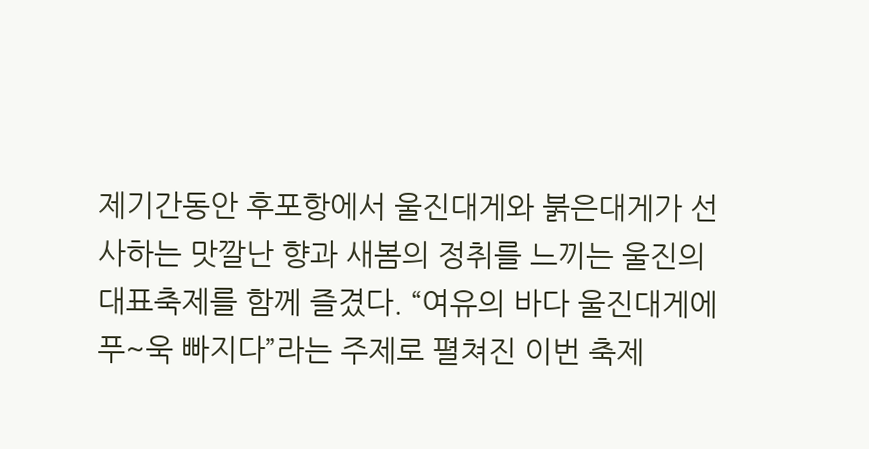제기간동안 후포항에서 울진대게와 붉은대게가 선사하는 맛깔난 향과 새봄의 정취를 느끼는 울진의 대표축제를 함께 즐겼다. “여유의 바다 울진대게에 푸~욱 빠지다”라는 주제로 펼쳐진 이번 축제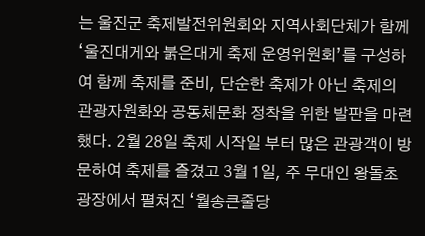는 울진군 축제발전위원회와 지역사회단체가 함께 ‘울진대게와 붉은대게 축제 운영위원회’를 구성하여 함께 축제를 준비, 단순한 축제가 아닌 축제의 관광자원화와 공동체문화 정착을 위한 발판을 마련했다. 2월 28일 축제 시작일 부터 많은 관광객이 방문하여 축제를 즐겼고 3월 1일, 주 무대인 왕돌초 광장에서 펼쳐진 ‘월송큰줄당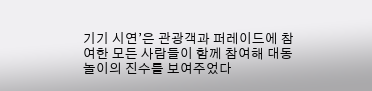기기 시연’은 관광객과 퍼레이드에 참여한 모든 사람들이 함께 참여해 대동놀이의 진수를 보여주었다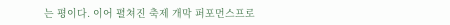는 평이다. 이어 펼쳐진 축제 개막 퍼포먼스프로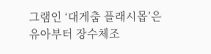그램인 ‘대게춤 플래시몹’은 유아부터 장수체조